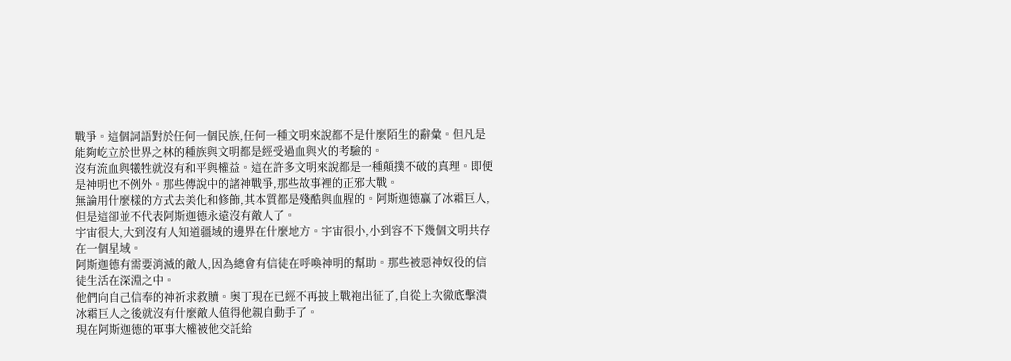戰爭。這個詞語對於任何一個民族,任何一種文明來說都不是什麼陌生的辭彙。但凡是能夠屹立於世界之林的種族與文明都是經受過血與火的考驗的。
沒有流血與犧牲就沒有和平與權益。這在許多文明來說都是一種顛撲不破的真理。即便是神明也不例外。那些傳說中的諸神戰爭,那些故事裡的正邪大戰。
無論用什麼樣的方式去美化和修飾,其本質都是殘酷與血腥的。阿斯迦德贏了冰霜巨人,但是這卻並不代表阿斯迦德永遠沒有敵人了。
宇宙很大,大到沒有人知道疆域的邊界在什麼地方。宇宙很小,小到容不下幾個文明共存在一個星域。
阿斯迦德有需要消滅的敵人,因為總會有信徒在呼喚神明的幫助。那些被惡神奴役的信徒生活在深淵之中。
他們向自己信奉的神祈求救贖。奧丁現在已經不再披上戰袍出征了,自從上次徹底擊潰冰霜巨人之後就沒有什麼敵人值得他親自動手了。
現在阿斯迦德的軍事大權被他交託給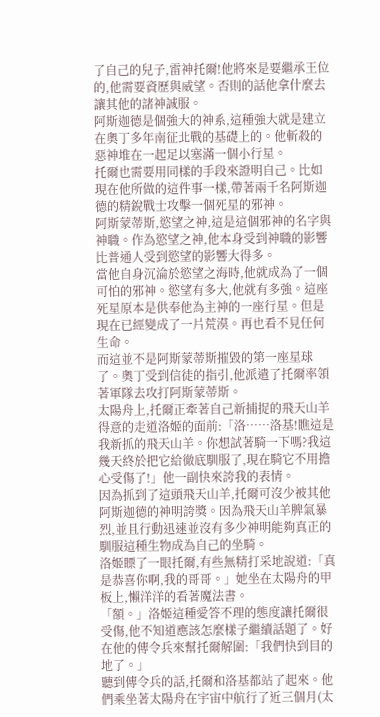了自己的兒子,雷神托爾!他將來是要繼承王位的,他需要資歷與威望。否則的話他拿什麼去讓其他的諸神誠服。
阿斯迦德是個強大的神系,這種強大就是建立在奧丁多年南征北戰的基礎上的。他斬殺的惡神堆在一起足以塞滿一個小行星。
托爾也需要用同樣的手段來證明自己。比如現在他所做的這件事一樣,帶著兩千名阿斯迦德的精銳戰士攻擊一個死星的邪神。
阿斯蒙蒂斯,慾望之神,這是這個邪神的名字與神職。作為慾望之神,他本身受到神職的影響比普通人受到慾望的影響大得多。
當他自身沉淪於慾望之海時,他就成為了一個可怕的邪神。慾望有多大,他就有多強。這座死星原本是供奉他為主神的一座行星。但是現在已經變成了一片荒漠。再也看不見任何生命。
而這並不是阿斯蒙蒂斯摧毀的第一座星球了。奧丁受到信徒的指引,他派遣了托爾率領著軍隊去攻打阿斯蒙蒂斯。
太陽舟上,托爾正牽著自己新捕捉的飛天山羊得意的走道洛姬的面前:「洛……洛基!瞧這是我新抓的飛天山羊。你想試著騎一下嗎?我這幾天終於把它給徹底馴服了,現在騎它不用擔心受傷了!」他一副快來誇我的表情。
因為抓到了這頭飛天山羊,托爾可沒少被其他阿斯迦德的神明誇獎。因為飛天山羊脾氣暴烈,並且行動迅速並沒有多少神明能夠真正的馴服這種生物成為自己的坐騎。
洛姬瞟了一眼托爾,有些無精打采地說道:「真是恭喜你啊,我的哥哥。」她坐在太陽舟的甲板上,懶洋洋的看著魔法書。
「額。」洛姬這種愛答不理的態度讓托爾很受傷,他不知道應該怎麼樣子繼續話題了。好在他的傳令兵來幫托爾解圍:「我們快到目的地了。」
聽到傳令兵的話,托爾和洛基都站了起來。他們乘坐著太陽舟在宇宙中航行了近三個月(太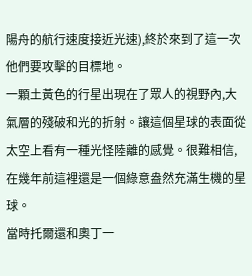陽舟的航行速度接近光速),終於來到了這一次他們要攻擊的目標地。
一顆土黃色的行星出現在了眾人的視野內,大氣層的殘破和光的折射。讓這個星球的表面從太空上看有一種光怪陸離的感覺。很難相信,在幾年前這裡還是一個綠意盎然充滿生機的星球。
當時托爾還和奧丁一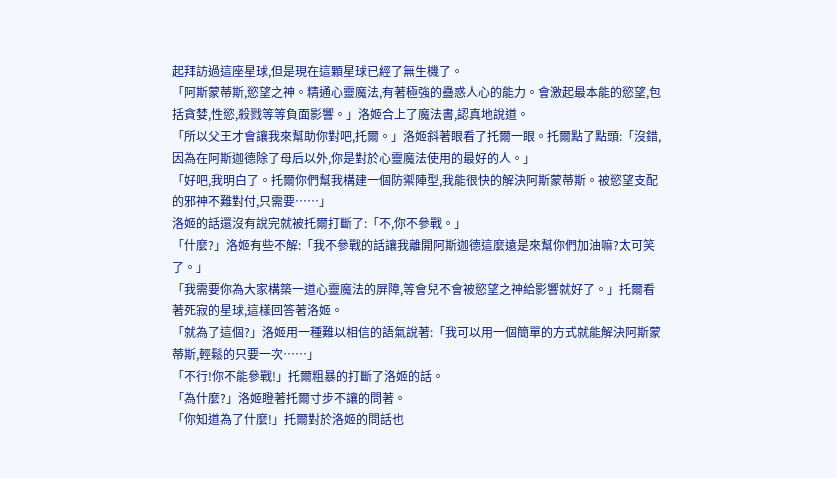起拜訪過這座星球,但是現在這顆星球已經了無生機了。
「阿斯蒙蒂斯,慾望之神。精通心靈魔法,有著極強的蠱惑人心的能力。會激起最本能的慾望,包括貪婪,性慾,殺戮等等負面影響。」洛姬合上了魔法書,認真地說道。
「所以父王才會讓我來幫助你對吧,托爾。」洛姬斜著眼看了托爾一眼。托爾點了點頭:「沒錯,因為在阿斯迦德除了母后以外,你是對於心靈魔法使用的最好的人。」
「好吧,我明白了。托爾你們幫我構建一個防禦陣型,我能很快的解決阿斯蒙蒂斯。被慾望支配的邪神不難對付,只需要……」
洛姬的話還沒有說完就被托爾打斷了:「不,你不參戰。」
「什麼?」洛姬有些不解:「我不參戰的話讓我離開阿斯迦德這麼遠是來幫你們加油嘛?太可笑了。」
「我需要你為大家構築一道心靈魔法的屏障,等會兒不會被慾望之神給影響就好了。」托爾看著死寂的星球,這樣回答著洛姬。
「就為了這個?」洛姬用一種難以相信的語氣說著:「我可以用一個簡單的方式就能解決阿斯蒙蒂斯,輕鬆的只要一次……」
「不行!你不能參戰!」托爾粗暴的打斷了洛姬的話。
「為什麼?」洛姬瞪著托爾寸步不讓的問著。
「你知道為了什麼!」托爾對於洛姬的問話也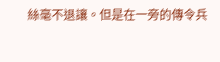絲毫不退讓。但是在一旁的傳令兵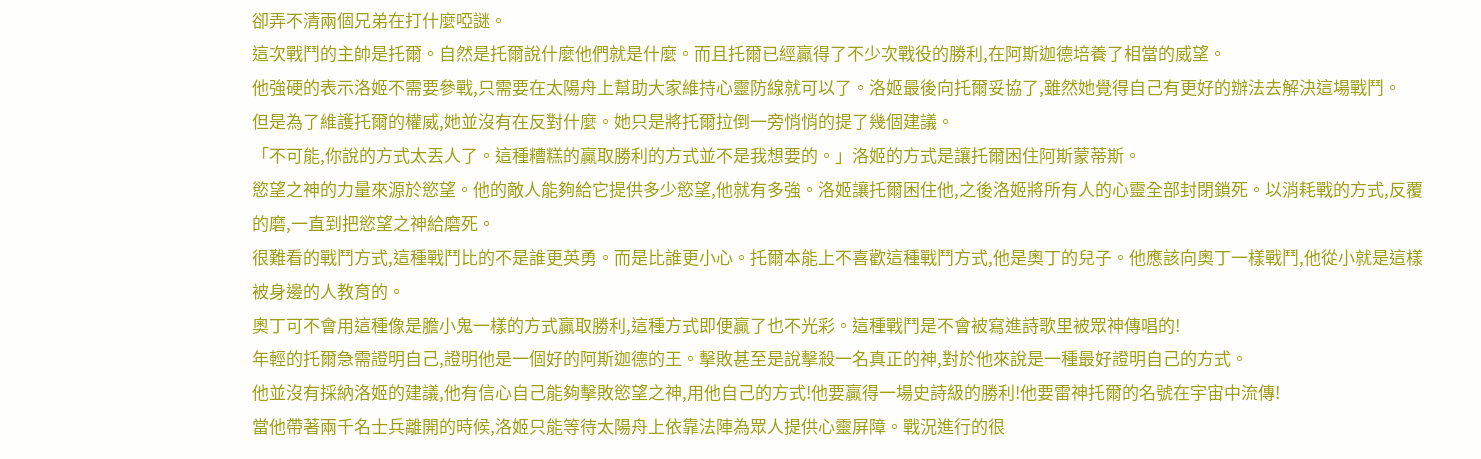卻弄不清兩個兄弟在打什麼啞謎。
這次戰鬥的主帥是托爾。自然是托爾說什麼他們就是什麼。而且托爾已經贏得了不少次戰役的勝利,在阿斯迦德培養了相當的威望。
他強硬的表示洛姬不需要參戰,只需要在太陽舟上幫助大家維持心靈防線就可以了。洛姬最後向托爾妥協了,雖然她覺得自己有更好的辦法去解決這場戰鬥。
但是為了維護托爾的權威,她並沒有在反對什麼。她只是將托爾拉倒一旁悄悄的提了幾個建議。
「不可能,你說的方式太丟人了。這種糟糕的贏取勝利的方式並不是我想要的。」洛姬的方式是讓托爾困住阿斯蒙蒂斯。
慾望之神的力量來源於慾望。他的敵人能夠給它提供多少慾望,他就有多強。洛姬讓托爾困住他,之後洛姬將所有人的心靈全部封閉鎖死。以消耗戰的方式,反覆的磨,一直到把慾望之神給磨死。
很難看的戰鬥方式,這種戰鬥比的不是誰更英勇。而是比誰更小心。托爾本能上不喜歡這種戰鬥方式,他是奧丁的兒子。他應該向奧丁一樣戰鬥,他從小就是這樣被身邊的人教育的。
奧丁可不會用這種像是膽小鬼一樣的方式贏取勝利,這種方式即便贏了也不光彩。這種戰鬥是不會被寫進詩歌里被眾神傳唱的!
年輕的托爾急需證明自己,證明他是一個好的阿斯迦德的王。擊敗甚至是說擊殺一名真正的神,對於他來說是一種最好證明自己的方式。
他並沒有採納洛姬的建議,他有信心自己能夠擊敗慾望之神,用他自己的方式!他要贏得一場史詩級的勝利!他要雷神托爾的名號在宇宙中流傳!
當他帶著兩千名士兵離開的時候,洛姬只能等待太陽舟上依靠法陣為眾人提供心靈屏障。戰況進行的很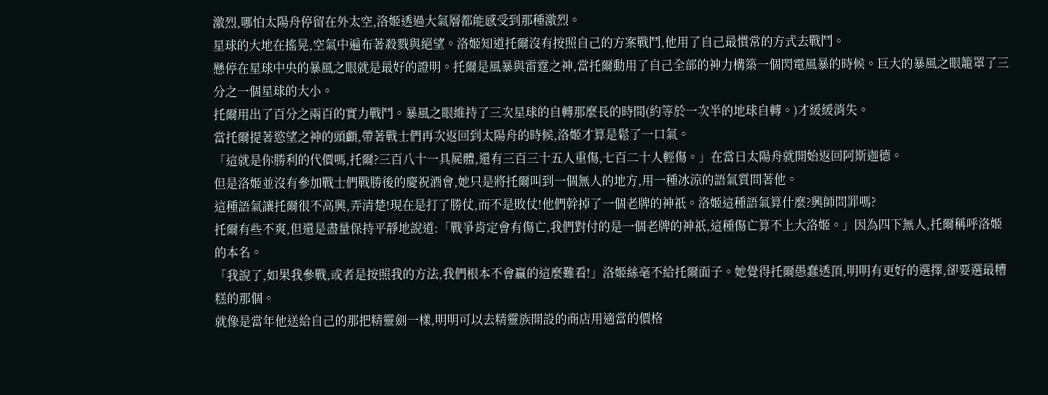激烈,哪怕太陽舟停留在外太空,洛姬透過大氣層都能感受到那種激烈。
星球的大地在搖晃,空氣中遍布著殺戮與絕望。洛姬知道托爾沒有按照自己的方案戰鬥,他用了自己最慣常的方式去戰鬥。
懸停在星球中央的暴風之眼就是最好的證明。托爾是風暴與雷霆之神,當托爾動用了自己全部的神力構築一個閃電風暴的時候。巨大的暴風之眼籠罩了三分之一個星球的大小。
托爾用出了百分之兩百的實力戰鬥。暴風之眼維持了三次星球的自轉那麼長的時間(約等於一次半的地球自轉。)才緩緩消失。
當托爾提著慾望之神的頭顱,帶著戰士們再次返回到太陽舟的時候,洛姬才算是鬆了一口氣。
「這就是你勝利的代價嗎,托爾?三百八十一具屍體,還有三百三十五人重傷,七百二十人輕傷。」在當日太陽舟就開始返回阿斯迦德。
但是洛姬並沒有參加戰士們戰勝後的慶祝酒會,她只是將托爾叫到一個無人的地方,用一種冰涼的語氣質問著他。
這種語氣讓托爾很不高興,弄清楚!現在是打了勝仗,而不是敗仗!他們幹掉了一個老牌的神祇。洛姬這種語氣算什麼?興師問罪嗎?
托爾有些不爽,但還是盡量保持平靜地說道:「戰爭肯定會有傷亡,我們對付的是一個老牌的神祇,這種傷亡算不上大洛姬。」因為四下無人,托爾稱呼洛姬的本名。
「我說了,如果我參戰,或者是按照我的方法,我們根本不會贏的這麼難看!」洛姬絲毫不給托爾面子。她覺得托爾愚蠢透頂,明明有更好的選擇,卻要選最糟糕的那個。
就像是當年他送給自己的那把精靈劍一樣,明明可以去精靈族開設的商店用適當的價格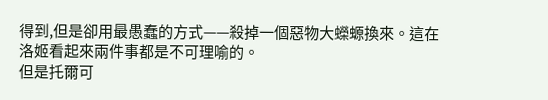得到,但是卻用最愚蠢的方式——殺掉一個惡物大蠑螈換來。這在洛姬看起來兩件事都是不可理喻的。
但是托爾可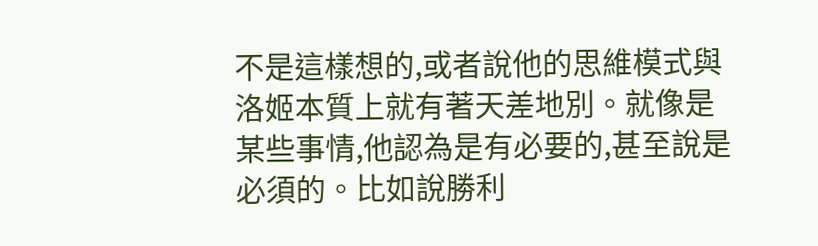不是這樣想的,或者說他的思維模式與洛姬本質上就有著天差地別。就像是某些事情,他認為是有必要的,甚至說是必須的。比如說勝利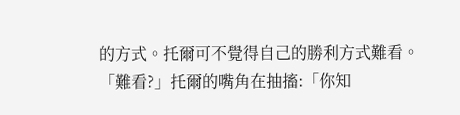的方式。托爾可不覺得自己的勝利方式難看。
「難看?」托爾的嘴角在抽搐:「你知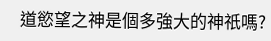道慾望之神是個多強大的神祇嗎?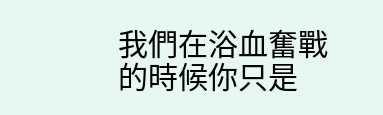我們在浴血奮戰的時候你只是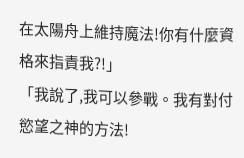在太陽舟上維持魔法!你有什麼資格來指責我?!」
「我說了,我可以參戰。我有對付慾望之神的方法!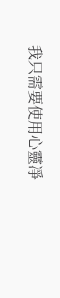我只需要使用心靈凈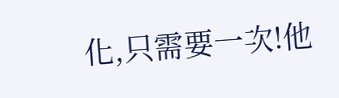化,只需要一次!他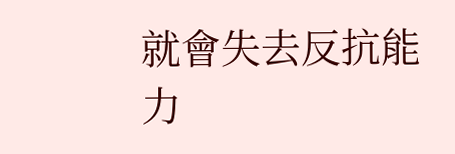就會失去反抗能力